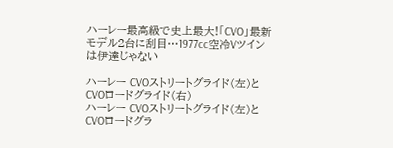ハーレー最高級で史上最大!「CVO」最新モデル2台に刮目…1977cc空冷Vツインは伊達じゃない

ハーレー CVOストリートグライド(左)とCVOロードグライド(右)
ハーレー CVOストリートグライド(左)とCVOロードグラ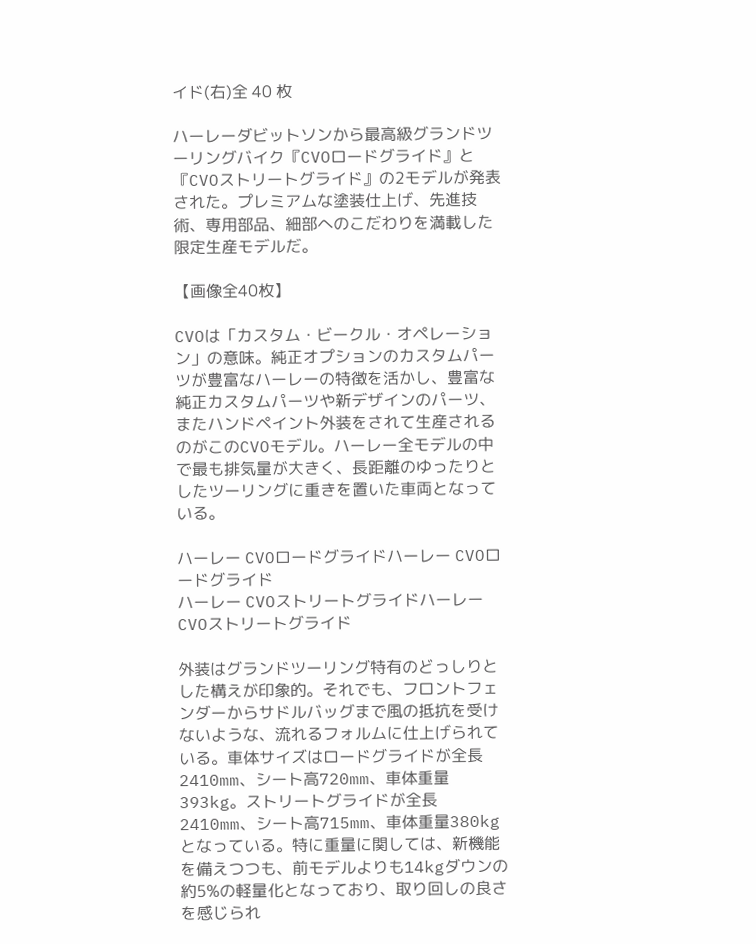イド(右)全 40 枚

ハーレーダビットソンから最高級グランドツーリングバイク『CVOロードグライド』と『CVOストリートグライド』の2モデルが発表された。プレミアムな塗装仕上げ、先進技術、専用部品、細部へのこだわりを満載した限定生産モデルだ。

【画像全40枚】

CVOは「カスタム・ビークル・オペレーション」の意味。純正オプションのカスタムパーツが豊富なハーレーの特徴を活かし、豊富な純正カスタムパーツや新デザインのパーツ、またハンドペイント外装をされて生産されるのがこのCVOモデル。ハーレー全モデルの中で最も排気量が大きく、長距離のゆったりとしたツーリングに重きを置いた車両となっている。

ハーレー CVOロードグライドハーレー CVOロードグライド
ハーレー CVOストリートグライドハーレー CVOストリートグライド

外装はグランドツーリング特有のどっしりとした構えが印象的。それでも、フロントフェンダーからサドルバッグまで風の抵抗を受けないような、流れるフォルムに仕上げられている。車体サイズはロードグライドが全長2410mm、シート高720mm、車体重量393kg。ストリートグライドが全長2410mm、シート高715mm、車体重量380kgとなっている。特に重量に関しては、新機能を備えつつも、前モデルよりも14kgダウンの約5%の軽量化となっており、取り回しの良さを感じられ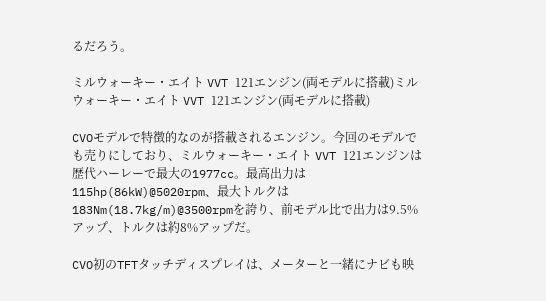るだろう。

ミルウォーキー・エイト VVT 121エンジン(両モデルに搭載)ミルウォーキー・エイト VVT 121エンジン(両モデルに搭載)

CVOモデルで特徴的なのが搭載されるエンジン。今回のモデルでも売りにしており、ミルウォーキー・エイト VVT 121エンジンは歴代ハーレーで最大の1977cc。最高出力は115hp(86kW)@5020rpm、最大トルクは183Nm(18.7kg/m)@3500rpmを誇り、前モデル比で出力は9.5%アップ、トルクは約8%アップだ。

CVO初のTFTタッチディスプレイは、メーターと一緒にナビも映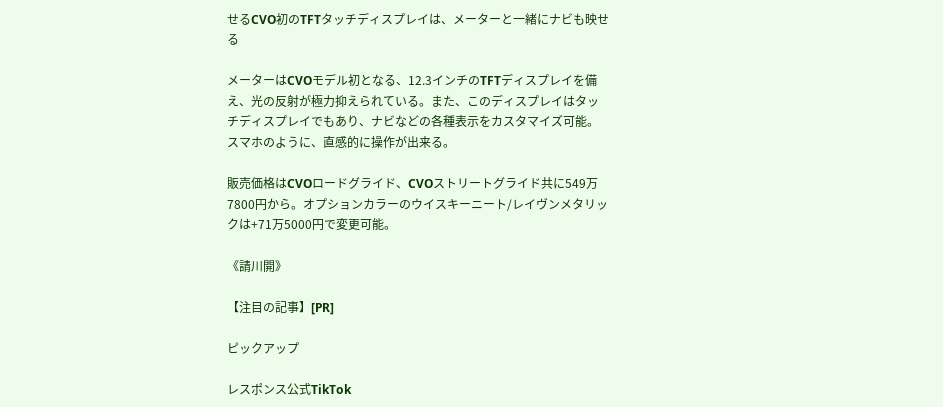せるCVO初のTFTタッチディスプレイは、メーターと一緒にナビも映せる

メーターはCVOモデル初となる、12.3インチのTFTディスプレイを備え、光の反射が極力抑えられている。また、このディスプレイはタッチディスプレイでもあり、ナビなどの各種表示をカスタマイズ可能。スマホのように、直感的に操作が出来る。

販売価格はCVOロードグライド、CVOストリートグライド共に549万7800円から。オプションカラーのウイスキーニート/レイヴンメタリックは+71万5000円で変更可能。

《請川開》

【注目の記事】[PR]

ピックアップ

レスポンス公式TikTok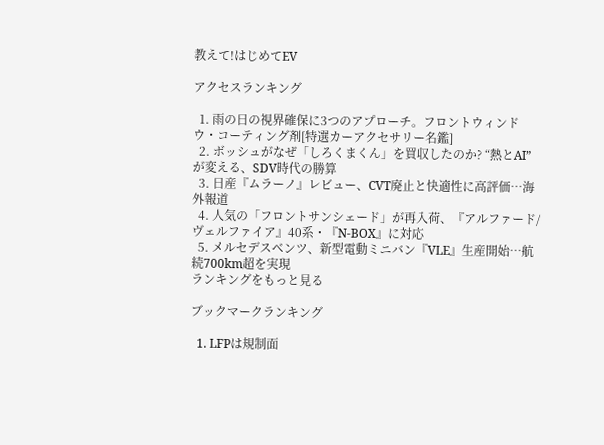教えて!はじめてEV

アクセスランキング

  1. 雨の日の視界確保に3つのアプローチ。フロントウィンドウ・コーティング剤[特選カーアクセサリー名鑑]
  2. ボッシュがなぜ「しろくまくん」を買収したのか? “熱とAI”が変える、SDV時代の勝算
  3. 日産『ムラーノ』レビュー、CVT廃止と快適性に高評価…海外報道
  4. 人気の「フロントサンシェード」が再入荷、『アルファード/ヴェルファイア』40系・『N-BOX』に対応
  5. メルセデスベンツ、新型電動ミニバン『VLE』生産開始…航続700km超を実現
ランキングをもっと見る

ブックマークランキング

  1. LFPは規制面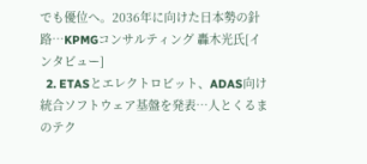でも優位へ。2036年に向けた日本勢の針路…KPMGコンサルティング 轟木光氏[インタビュー]
  2. ETASとエレクトロビット、ADAS向け統合ソフトウェア基盤を発表…人とくるまのテク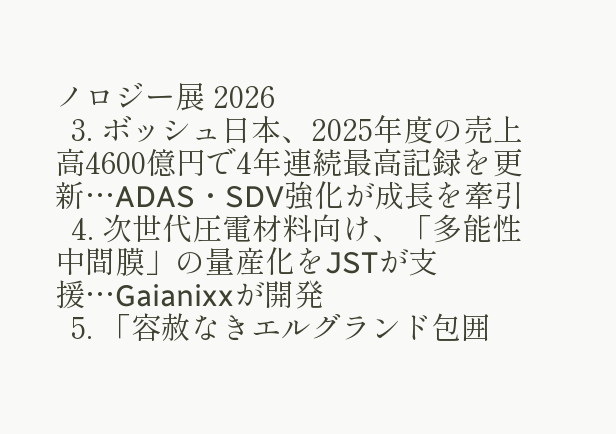ノロジー展 2026
  3. ボッシュ日本、2025年度の売上高4600億円で4年連続最高記録を更新…ADAS・SDV強化が成長を牽引
  4. 次世代圧電材料向け、「多能性中間膜」の量産化をJSTが支援…Gaianixxが開発
  5. 「容赦なきエルグランド包囲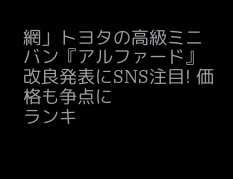網」トヨタの高級ミニバン『アルファード』改良発表にSNS注目! 価格も争点に
ランキ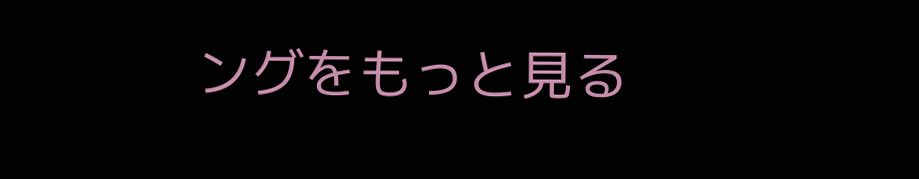ングをもっと見る